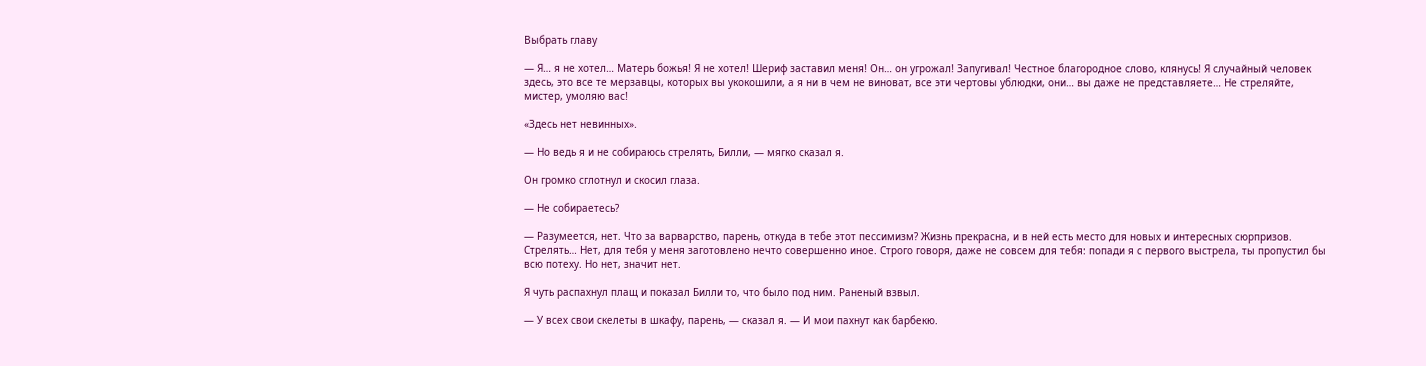Выбрать главу

— Я… я не хотел… Матерь божья! Я не хотел! Шериф заставил меня! Он… он угрожал! Запугивал! Честное благородное слово, клянусь! Я случайный человек здесь, это все те мерзавцы, которых вы укокошили, а я ни в чем не виноват, все эти чертовы ублюдки, они… вы даже не представляете… Не стреляйте, мистер, умоляю вас!

«Здесь нет невинных».

— Но ведь я и не собираюсь стрелять, Билли, — мягко сказал я.

Он громко сглотнул и скосил глаза.

— Не собираетесь?

— Разумеется, нет. Что за варварство, парень, откуда в тебе этот пессимизм? Жизнь прекрасна, и в ней есть место для новых и интересных сюрпризов. Стрелять… Нет, для тебя у меня заготовлено нечто совершенно иное. Строго говоря, даже не совсем для тебя: попади я с первого выстрела, ты пропустил бы всю потеху. Но нет, значит нет.

Я чуть распахнул плащ и показал Билли то, что было под ним. Раненый взвыл.

— У всех свои скелеты в шкафу, парень, — сказал я. — И мои пахнут как барбекю.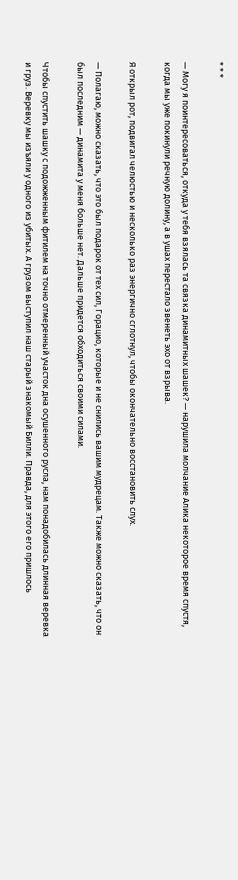* * *

— Могу я поинтересоваться, откуда у тебя взялась та связка динамитных шашек? — нарушила молчание Алика некоторое время спустя, когда мы уже покинули речную долину, а в ушах перестало звенеть эхо от взрыва.

Я открыл рот, подвигал челюстью и несколько раз энергично сглотнул, чтобы окончательно восстановить слух.

— Полагаю, можно сказать, что это был подарок от тех сил, Горацио, которые и не снились вашим мудрецам. Также можно сказать, что он был последним — динамита у меня больше нет. Дальше придется обходиться своими силами.

Чтобы спустить шашку с подожженным фитилем на точно отмеренный участок дна осушенного русла, нам понадобилась длинная веревка и груз. Веревку мы изъяли у одного из убитых. А грузом выступил наш старый знакомый Билли. Правда, для этого его пришлось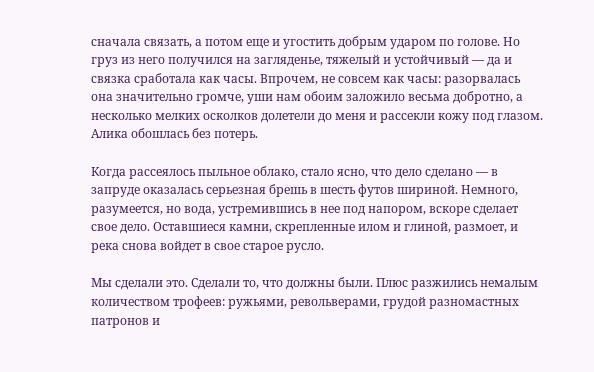сначала связать, а потом еще и угостить добрым ударом по голове. Но груз из него получился на загляденье, тяжелый и устойчивый — да и связка сработала как часы. Впрочем, не совсем как часы: разорвалась она значительно громче, уши нам обоим заложило весьма добротно, а несколько мелких осколков долетели до меня и рассекли кожу под глазом. Алика обошлась без потерь.

Когда рассеялось пыльное облако, стало ясно, что дело сделано — в запруде оказалась серьезная брешь в шесть футов шириной. Немного, разумеется, но вода, устремившись в нее под напором, вскоре сделает свое дело. Оставшиеся камни, скрепленные илом и глиной, размоет, и река снова войдет в свое старое русло.

Мы сделали это. Сделали то, что должны были. Плюс разжились немалым количеством трофеев: ружьями, револьверами, грудой разномастных патронов и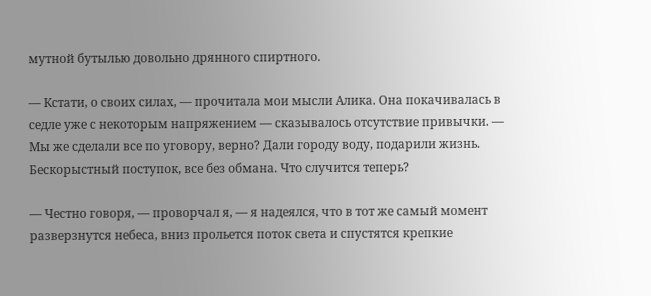мутной бутылью довольно дрянного спиртного.

— Кстати, о своих силах, — прочитала мои мысли Алика. Она покачивалась в седле уже с некоторым напряжением — сказывалось отсутствие привычки. — Мы же сделали все по уговору, верно? Дали городу воду, подарили жизнь. Бескорыстный поступок, все без обмана. Что случится теперь?

— Честно говоря, — проворчал я, — я надеялся, что в тот же самый момент разверзнутся небеса, вниз прольется поток света и спустятся крепкие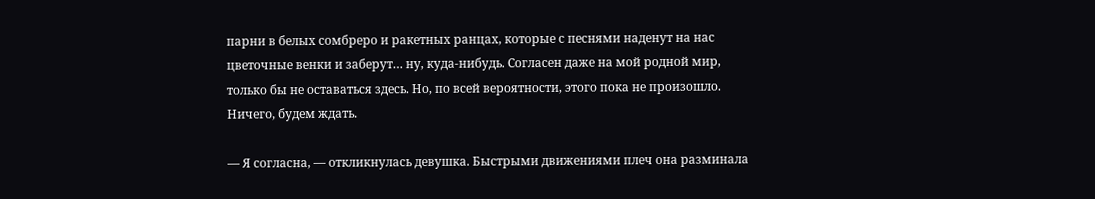парни в белых сомбреро и ракетных ранцах, которые с песнями наденут на нас цветочные венки и заберут… ну, куда-нибудь. Согласен даже на мой родной мир, только бы не оставаться здесь. Но, по всей вероятности, этого пока не произошло. Ничего, будем ждать.

— Я согласна, — откликнулась девушка. Быстрыми движениями плеч она разминала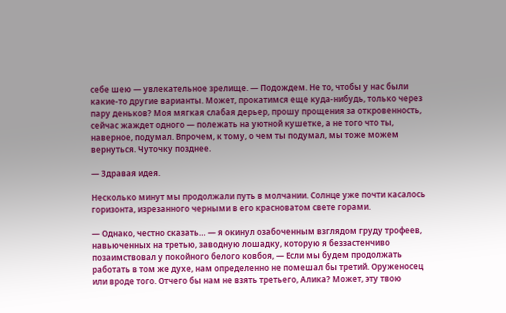себе шею — увлекательное зрелище. — Подождем. Не то, чтобы у нас были какие-то другие варианты. Может, прокатимся еще куда-нибудь, только через пару деньков? Моя мягкая слабая дерьер, прошу прощения за откровенность, сейчас жаждет одного — полежать на уютной кушетке, а не того что ты, наверное, подумал. Впрочем, к тому, о чем ты подумал, мы тоже можем вернуться. Чуточку позднее.

— Здравая идея.

Несколько минут мы продолжали путь в молчании. Солнце уже почти касалось горизонта, изрезанного черными в его красноватом свете горами.

— Однако, честно сказать… — я окинул озабоченным взглядом груду трофеев, навьюченных на третью, заводную лошадку, которую я беззастенчиво позаимствовал у покойного белого ковбоя, — Если мы будем продолжать работать в том же духе, нам определенно не помешал бы третий. Оруженосец или вроде того. Отчего бы нам не взять третьего, Алика? Может, эту твою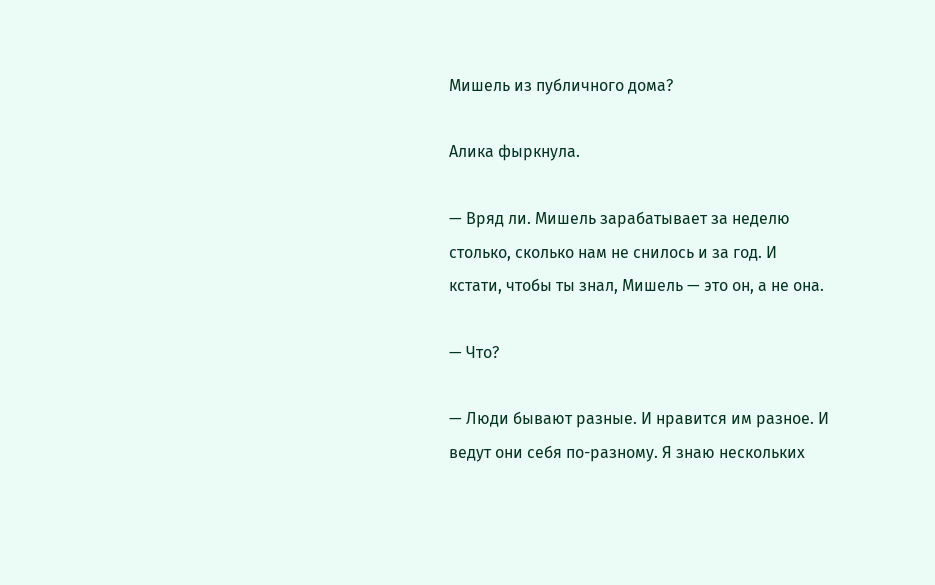Мишель из публичного дома?

Алика фыркнула.

— Вряд ли. Мишель зарабатывает за неделю столько, сколько нам не снилось и за год. И кстати, чтобы ты знал, Мишель — это он, а не она.

— Что?

— Люди бывают разные. И нравится им разное. И ведут они себя по-разному. Я знаю нескольких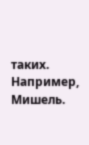таких. Например, Мишель.